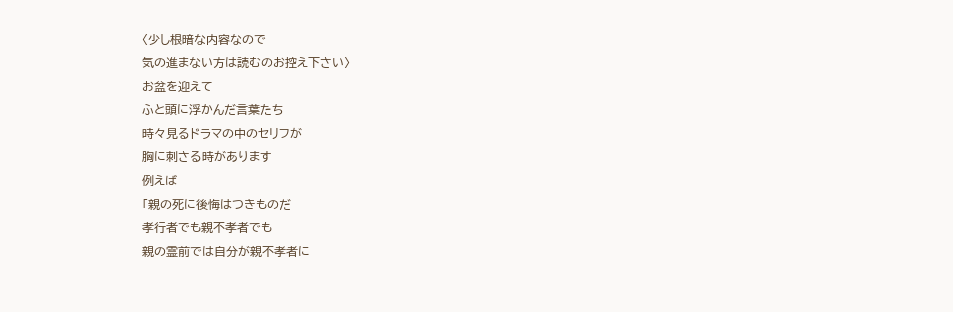〈少し根暗な内容なので
気の進まない方は読むのお控え下さい〉
お盆を迎えて
ふと頭に浮かんだ言葉たち
時々見るドラマの中のセリフが
胸に刺さる時があります
例えば
「親の死に後悔はつきものだ
孝行者でも親不孝者でも
親の霊前では自分が親不孝者に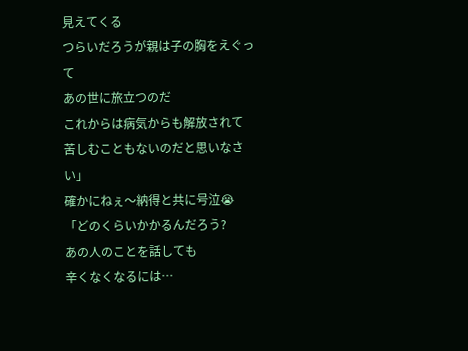見えてくる
つらいだろうが親は子の胸をえぐって
あの世に旅立つのだ
これからは病気からも解放されて
苦しむこともないのだと思いなさい」
確かにねぇ〜納得と共に号泣😭
「どのくらいかかるんだろう?
あの人のことを話しても
辛くなくなるには…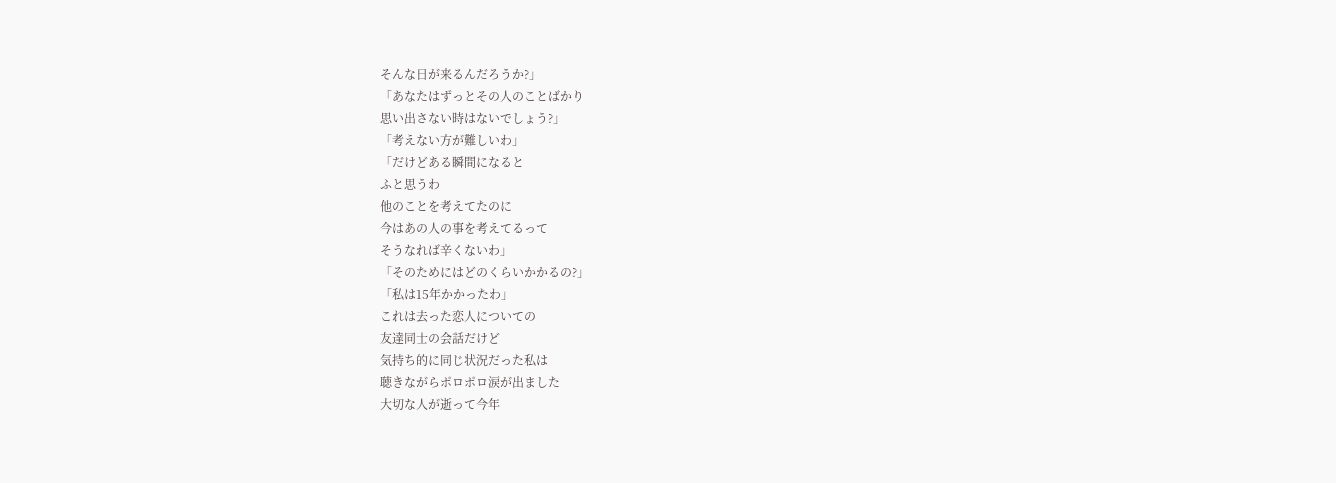そんな日が来るんだろうか?」
「あなたはずっとその人のことばかり
思い出さない時はないでしょう?」
「考えない方が難しいわ」
「だけどある瞬間になると
ふと思うわ
他のことを考えてたのに
今はあの人の事を考えてるって
そうなれば辛くないわ」
「そのためにはどのくらいかかるの?」
「私は15年かかったわ」
これは去った恋人についての
友達同士の会話だけど
気持ち的に同じ状況だった私は
聴きながらポロポロ涙が出ました
大切な人が逝って今年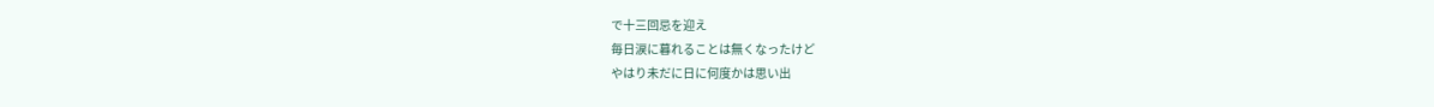で十三回忌を迎え
毎日涙に暮れることは無くなったけど
やはり未だに日に何度かは思い出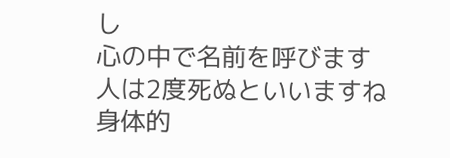し
心の中で名前を呼びます
人は2度死ぬといいますね
身体的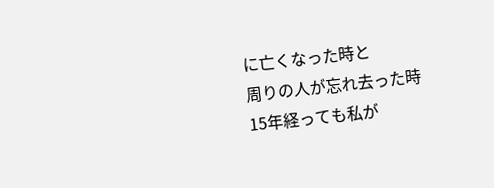に亡くなった時と
周りの人が忘れ去った時
15年経っても私が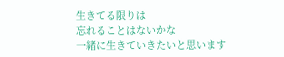生きてる限りは
忘れることはないかな
一緒に生きていきたいと思います